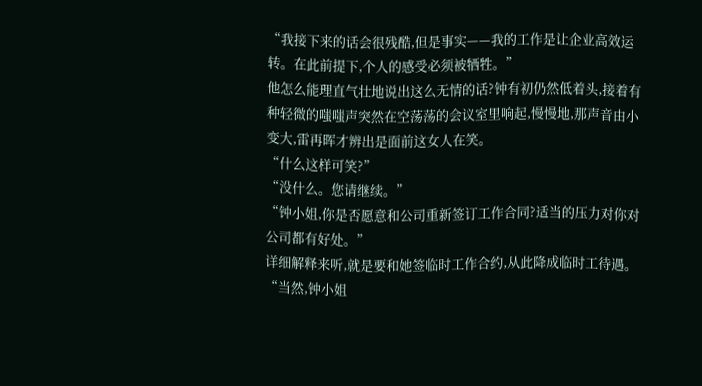“我接下来的话会很残酷,但是事实——我的工作是让企业高效运转。在此前提下,个人的感受必须被牺牲。”
他怎么能理直气壮地说出这么无情的话?钟有初仍然低着头,接着有种轻微的嗤嗤声突然在空荡荡的会议室里响起,慢慢地,那声音由小变大,雷再晖才辨出是面前这女人在笑。
“什么这样可笑?”
“没什么。您请继续。”
“钟小姐,你是否愿意和公司重新签订工作合同?适当的压力对你对公司都有好处。”
详细解释来听,就是要和她签临时工作合约,从此降成临时工待遇。
“当然,钟小姐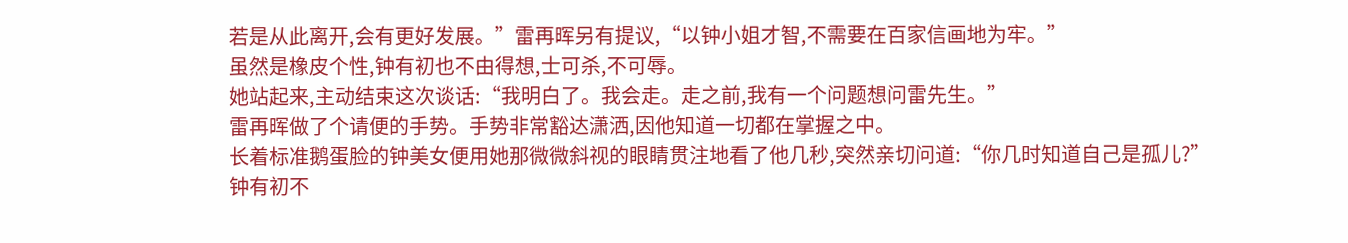若是从此离开,会有更好发展。”雷再晖另有提议,“以钟小姐才智,不需要在百家信画地为牢。”
虽然是橡皮个性,钟有初也不由得想,士可杀,不可辱。
她站起来,主动结束这次谈话:“我明白了。我会走。走之前,我有一个问题想问雷先生。”
雷再晖做了个请便的手势。手势非常豁达潇洒,因他知道一切都在掌握之中。
长着标准鹅蛋脸的钟美女便用她那微微斜视的眼睛贯注地看了他几秒,突然亲切问道:“你几时知道自己是孤儿?”
钟有初不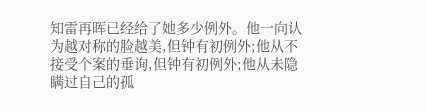知雷再晖已经给了她多少例外。他一向认为越对称的脸越美,但钟有初例外;他从不接受个案的垂询,但钟有初例外;他从未隐瞒过自己的孤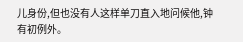儿身份,但也没有人这样单刀直入地问候他,钟有初例外。